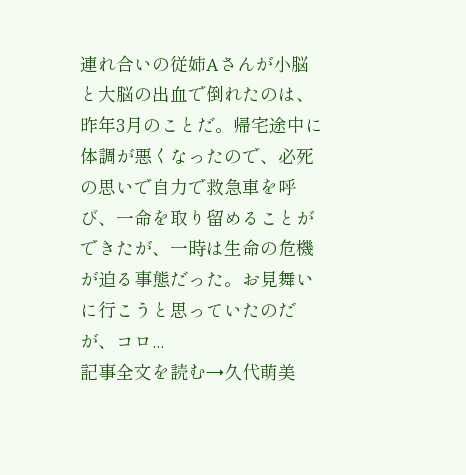連れ合いの従姉Aさんが小脳と大脳の出血で倒れたのは、昨年3月のことだ。帰宅途中に体調が悪くなったので、必死の思いで自力で救急車を呼び、一命を取り留めることができたが、一時は生命の危機が迫る事態だった。お見舞いに行こうと思っていたのだが、コロ...
記事全文を読む→久代萌美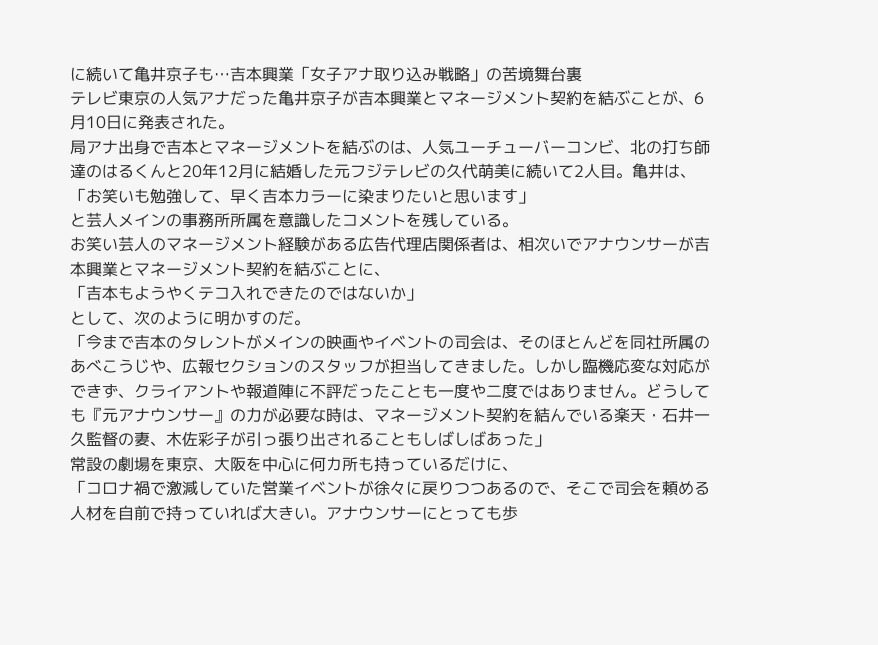に続いて亀井京子も…吉本興業「女子アナ取り込み戦略」の苦境舞台裏
テレビ東京の人気アナだった亀井京子が吉本興業とマネージメント契約を結ぶことが、6月10日に発表された。
局アナ出身で吉本とマネージメントを結ぶのは、人気ユーチューバーコンビ、北の打ち師達のはるくんと20年12月に結婚した元フジテレビの久代萌美に続いて2人目。亀井は、
「お笑いも勉強して、早く吉本カラーに染まりたいと思います」
と芸人メインの事務所所属を意識したコメントを残している。
お笑い芸人のマネージメント経験がある広告代理店関係者は、相次いでアナウンサーが吉本興業とマネージメント契約を結ぶことに、
「吉本もようやくテコ入れできたのではないか」
として、次のように明かすのだ。
「今まで吉本のタレントがメインの映画やイベントの司会は、そのほとんどを同社所属のあべこうじや、広報セクションのスタッフが担当してきました。しかし臨機応変な対応ができず、クライアントや報道陣に不評だったことも一度や二度ではありません。どうしても『元アナウンサー』の力が必要な時は、マネージメント契約を結んでいる楽天・石井一久監督の妻、木佐彩子が引っ張り出されることもしばしばあった」
常設の劇場を東京、大阪を中心に何カ所も持っているだけに、
「コロナ禍で激減していた営業イベントが徐々に戻りつつあるので、そこで司会を頼める人材を自前で持っていれば大きい。アナウンサーにとっても歩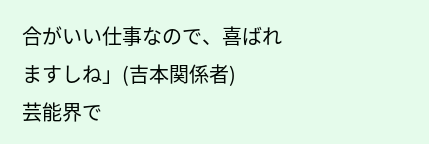合がいい仕事なので、喜ばれますしね」(吉本関係者)
芸能界で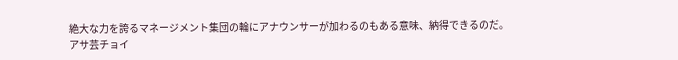絶大な力を誇るマネージメント集団の輪にアナウンサーが加わるのもある意味、納得できるのだ。
アサ芸チョイ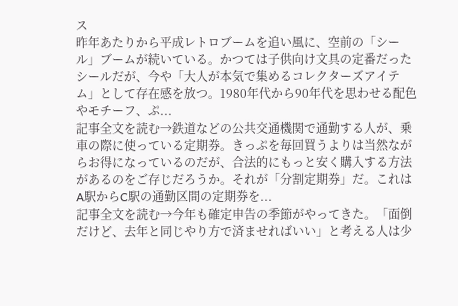ス
昨年あたりから平成レトロブームを追い風に、空前の「シール」ブームが続いている。かつては子供向け文具の定番だったシールだが、今や「大人が本気で集めるコレクターズアイテム」として存在感を放つ。1980年代から90年代を思わせる配色やモチーフ、ぷ...
記事全文を読む→鉄道などの公共交通機関で通勤する人が、乗車の際に使っている定期券。きっぷを毎回買うよりは当然ながらお得になっているのだが、合法的にもっと安く購入する方法があるのをご存じだろうか。それが「分割定期券」だ。これはA駅からC駅の通勤区間の定期券を...
記事全文を読む→今年も確定申告の季節がやってきた。「面倒だけど、去年と同じやり方で済ませればいい」と考える人は少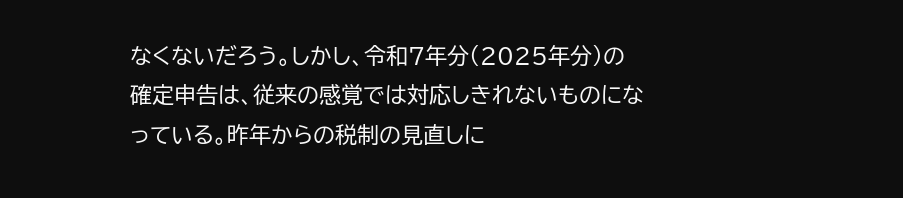なくないだろう。しかし、令和7年分(2025年分)の確定申告は、従来の感覚では対応しきれないものになっている。昨年からの税制の見直しに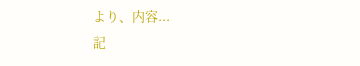より、内容...
記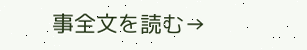事全文を読む→